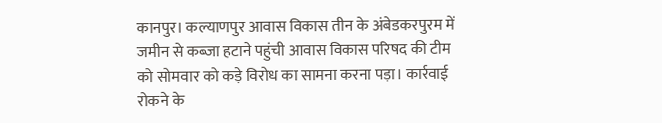कानपुर। कल्याणपुर आवास विकास तीन के अंबेडकरपुरम में जमीन से कब्जा हटाने पहुंची आवास विकास परिषद की टीम को सोमवार को कड़े विरोध का सामना करना पड़ा। कार्रवाई रोकने के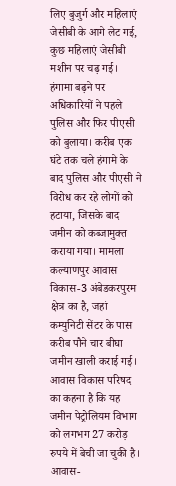लिए बुजुर्ग और महिलाएं जेसीबी के आगे लेट गई, कुछ महिलाएं जेसीबी मशीन पर चढ़ गई। हंगामा बढ़ने पर अधिकारियों ने पहले पुलिस और फिर पीएसी को बुलाया। करीब एक घंटे तक चले हंगामे के बाद पुलिस और पीएसी ने विरोध कर रहे लोगों को हटाया, जिसके बाद जमीन को कब्जामुक्त कराया गया। मामला कल्याणपुर आवास विकास-3 अंबेडकरपुरम क्षेत्र का है, जहां कम्युनिटी सेंटर के पास करीब पौने चार बीघा जमीन खाली कराई गई। आवास विकास परिषद का कहना है कि यह जमीन पेट्रोलियम विभाग को लगभग 27 करोड़ रुपये में बेची जा चुकी है। आवास-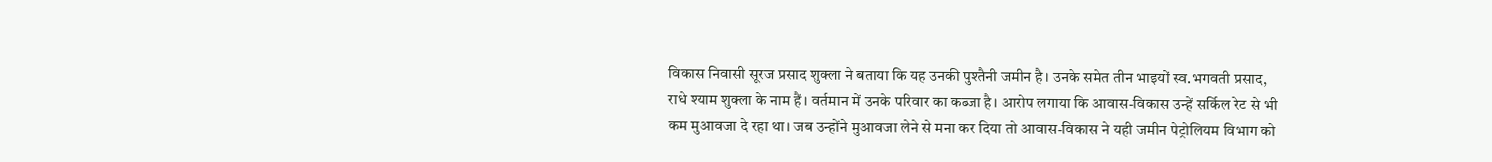विकास निवासी सूरज प्रसाद शुक्ला ने बताया कि यह उनकी पुश्तैनी जमीन है। उनके समेत तीन भाइयों स्व.भगवती प्रसाद, राधे श्याम शुक्ला के नाम हैं। वर्तमान में उनके परिवार का कब्जा है। आरोप लगाया कि आवास-विकास उन्हें सर्किल रेट से भी कम मुआवजा दे रहा था। जब उन्होंने मुआवजा लेने से मना कर दिया तो आवास-विकास ने यही जमीन पेट्रोलियम विभाग को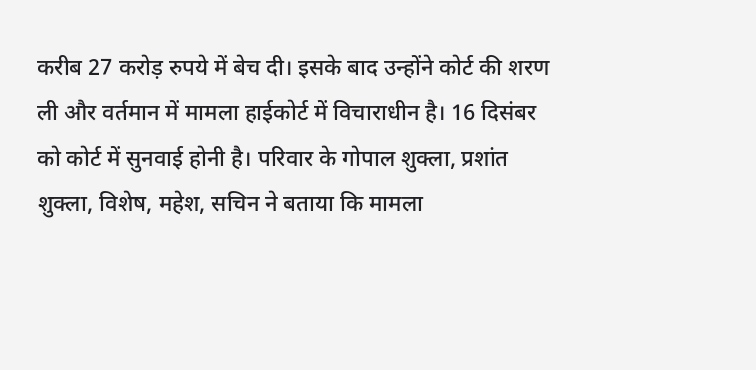करीब 27 करोड़ रुपये में बेच दी। इसके बाद उन्होंने कोर्ट की शरण ली और वर्तमान में मामला हाईकोर्ट में विचाराधीन है। 16 दिसंबर को कोर्ट में सुनवाई होनी है। परिवार के गोपाल शुक्ला, प्रशांत शुक्ला, विशेष, महेश, सचिन ने बताया कि मामला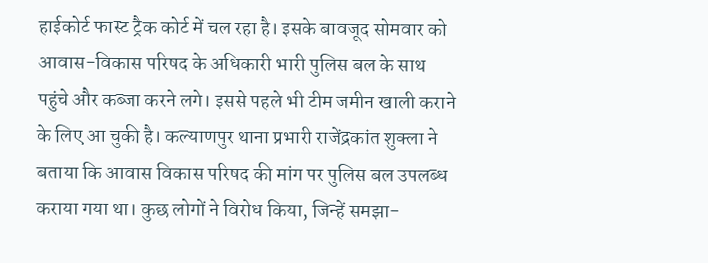हाईकोर्ट फास्ट ट्रैक कोर्ट में चल रहा है। इसके बावजूद सोमवार को आवास-विकास परिषद के अधिकारी भारी पुलिस बल के साथ पहुंचे और कब्जा करने लगे। इससे पहले भी टीम जमीन खाली कराने के लिए आ चुकी है। कल्याणपुर थाना प्रभारी राजेंद्रकांत शुक्ला ने बताया कि आवास विकास परिषद की मांग पर पुलिस बल उपलब्ध कराया गया था। कुछ लोगों ने विरोध किया, जिन्हें समझा-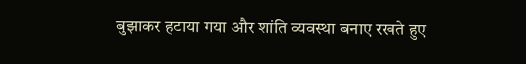बुझाकर हटाया गया और शांति व्यवस्था बनाए रखते हुए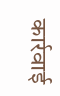कार्रवाई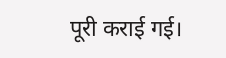पूरी कराई गई।